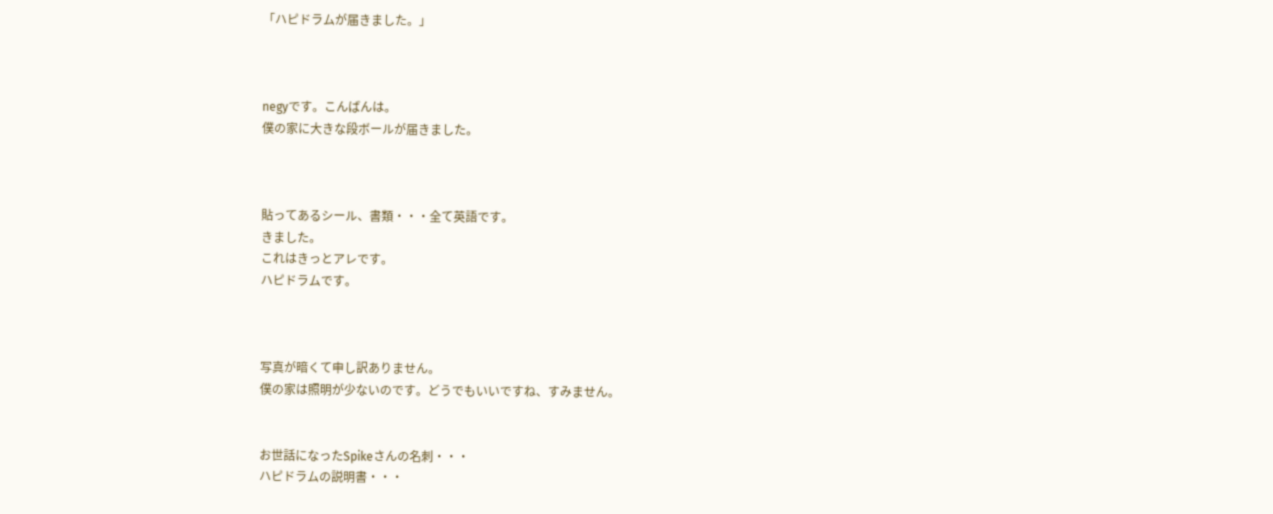「ハピドラムが届きました。」



negyです。こんばんは。
僕の家に大きな段ボールが届きました。



貼ってあるシール、書類・・・全て英語です。
きました。
これはきっとアレです。
ハピドラムです。



写真が暗くて申し訳ありません。
僕の家は照明が少ないのです。どうでもいいですね、すみません。


お世話になったSpikeさんの名刺・・・
ハピドラムの説明書・・・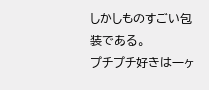しかしものすごい包装である。
プチプチ好きは一ヶ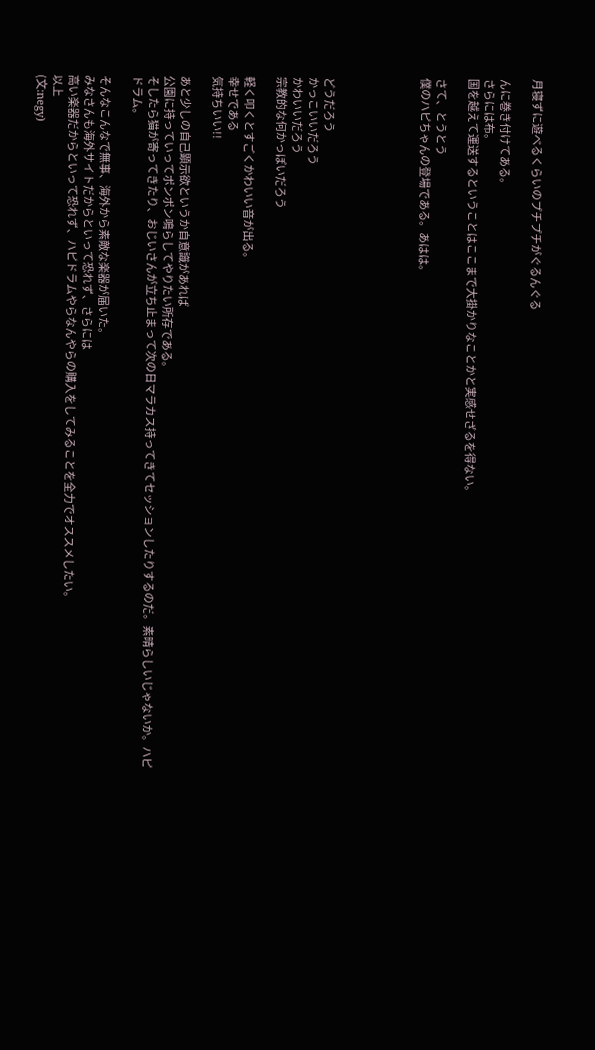月寝ずに遊べるくらいのプチプチがぐるんぐる

んに巻き付けてある。
さらには布。
国を越えて運送するということはここまで大掛かりなことかと実感せざるを得ない。

さて、とうとう
僕のハピちゃんの登場である。あはは。





どうだろう
かっこいいだろう
かわいいだろう
宗教的な何かっぽいだろう

軽く叩くとすごくかわいい音が出る。
幸せである
気持ちいい!!

あと少しの自己顕示欲というか自意識があれば
公園に持っていってポンポン鳴らしてやりたい所存である。
そしたら猫が寄ってきたり、おじいさんが立ち止まって次の日マラカス持ってきてセッションしたりするのだ。素晴らしいじゃないか。ハピドラム。

そんなこんなで無事、海外から素敵な楽器が届いた。
みなさんも海外サイトだからといって恐れず、さらには
高い楽器だからといって恐れず、ハピドラムやらなんやらの購入をしてみることを全力でオススメしたい。
以上
(文:negy)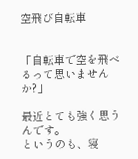空飛び自転車


「自転車で空を飛べるって思いませんか?」

最近とても強く思うんです。
というのも、寝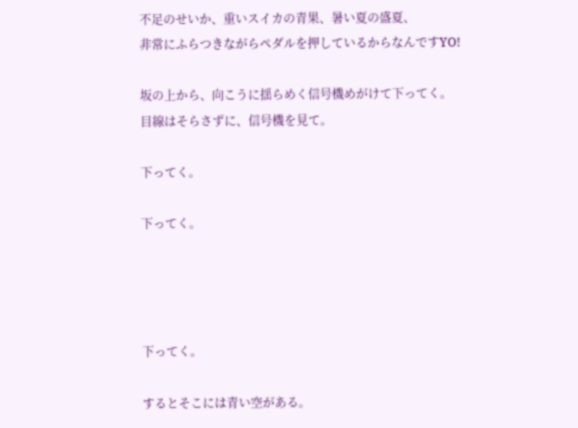不足のせいか、重いスイカの青果、暑い夏の盛夏、
非常にふらつきながらペダルを押しているからなんですYO!

坂の上から、向こうに揺らめく信号機めがけて下ってく。
目線はそらさずに、信号機を見て。

下ってく。

下ってく。




下ってく。

するとそこには青い空がある。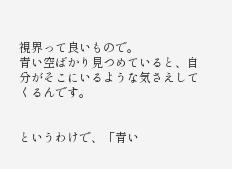視界って良いもので。
青い空ばかり見つめていると、自分がそこにいるような気さえしてくるんです。


というわけで、「青い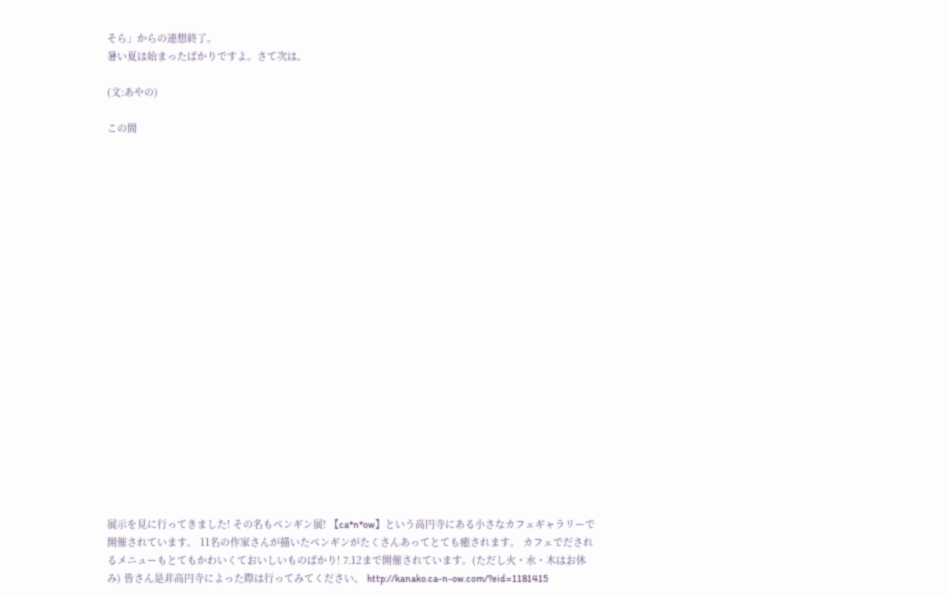そら」からの連想終了。
暑い夏は始まったばかりですよ。さて次は。

(文:あやの)

この間





















展示を見に行ってきました! その名もペンギン展! 【ca*n*ow】という高円寺にある小さなカフェギャラリーで開催されています。 11名の作家さんが描いたペンギンがたくさんあってとても癒されます。 カフェでだされるメニューもとてもかわいくておいしいものばかり! 7.12まで開催されています。(ただし火・水・木はお休み) 皆さん是非高円寺によった際は行ってみてください。 http://kanako.ca-n-ow.com/?eid=1181415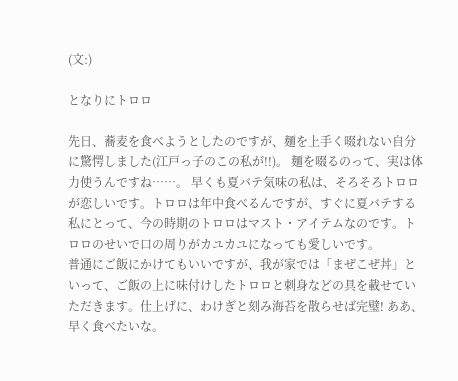(文:)

となりにトロロ

先日、蕎麦を食べようとしたのですが、麺を上手く啜れない自分に驚愕しました(江戸っ子のこの私が!!)。 麺を啜るのって、実は体力使うんですね……。 早くも夏バテ気味の私は、そろそろトロロが恋しいです。トロロは年中食べるんですが、すぐに夏バテする私にとって、今の時期のトロロはマスト・アイテムなのです。トロロのせいで口の周りがカユカユになっても愛しいです。
普通にご飯にかけてもいいですが、我が家では「まぜこぜ丼」といって、ご飯の上に味付けしたトロロと刺身などの具を載せていただきます。仕上げに、わけぎと刻み海苔を散らせば完璧! ああ、早く食べたいな。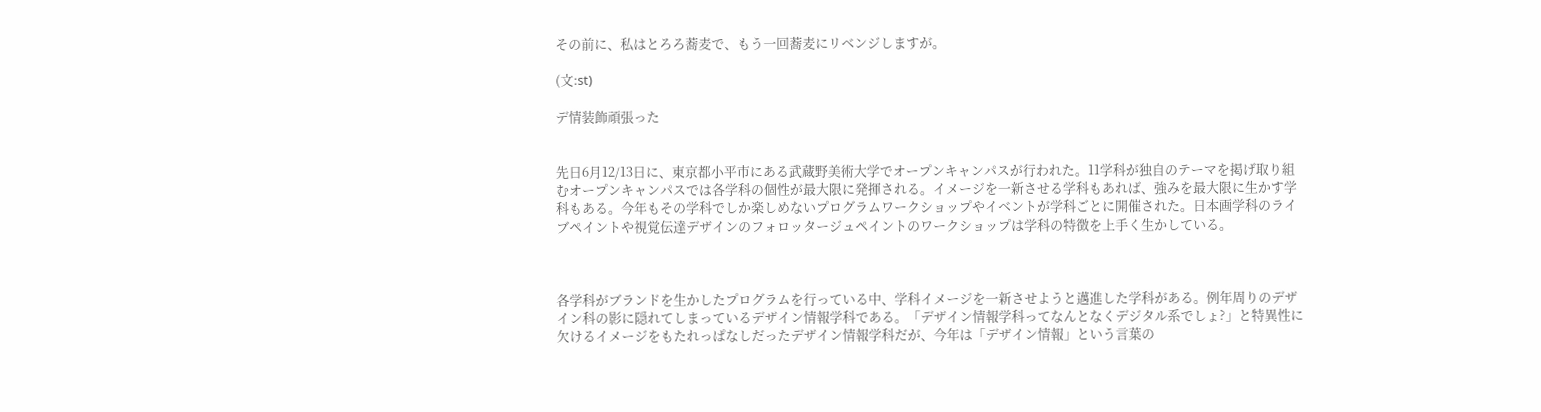その前に、私はとろろ蕎麦で、もう一回蕎麦にリベンジしますが。

(文:st)

デ情装飾頑張った


先日6月12/13日に、東京都小平市にある武蔵野美術大学でオープンキャンパスが行われた。11学科が独自のテーマを掲げ取り組むオープンキャンパスでは各学科の個性が最大限に発揮される。イメージを一新させる学科もあれば、強みを最大限に生かす学科もある。今年もその学科でしか楽しめないプログラムワークショップやイベントが学科ごとに開催された。日本画学科のライブペイントや視覚伝達デザインのフォロッタージュペイントのワークショップは学科の特徴を上手く生かしている。



各学科がブランドを生かしたプログラムを行っている中、学科イメージを一新させようと邁進した学科がある。例年周りのデザイン科の影に隠れてしまっているデザイン情報学科である。「デザイン情報学科ってなんとなくデジタル系でしょ?」と特異性に欠けるイメージをもたれっぱなしだったデザイン情報学科だが、今年は「デザイン情報」という言葉の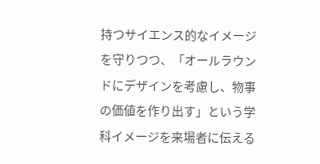持つサイエンス的なイメージを守りつつ、「オールラウンドにデザインを考慮し、物事の価値を作り出す」という学科イメージを来場者に伝える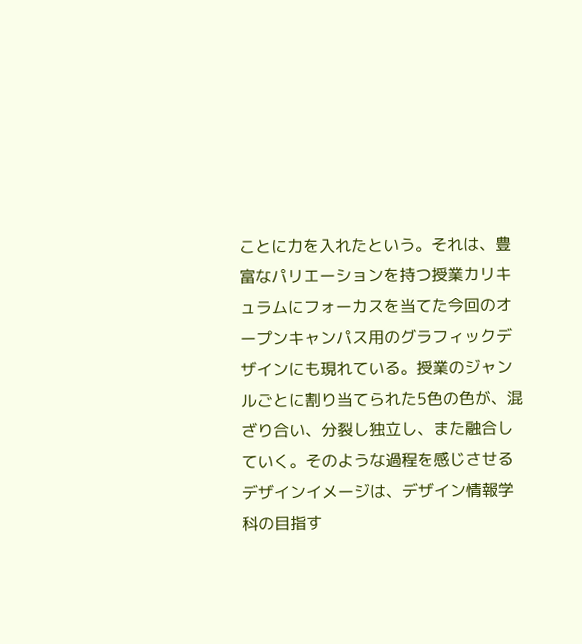ことに力を入れたという。それは、豊富なパリエーションを持つ授業カリキュラムにフォーカスを当てた今回のオープンキャンパス用のグラフィックデザインにも現れている。授業のジャンルごとに割り当てられた5色の色が、混ざり合い、分裂し独立し、また融合していく。そのような過程を感じさせるデザインイメージは、デザイン情報学科の目指す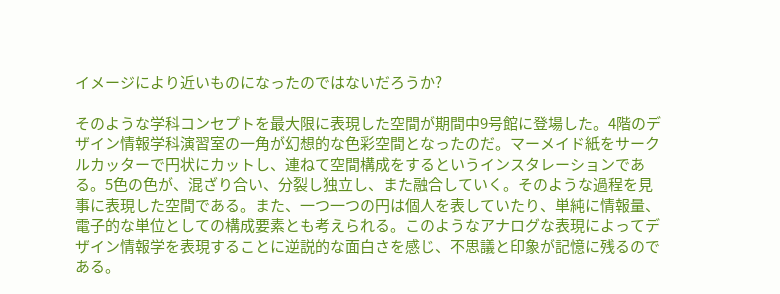イメージにより近いものになったのではないだろうか?

そのような学科コンセプトを最大限に表現した空間が期間中9号館に登場した。4階のデザイン情報学科演習室の一角が幻想的な色彩空間となったのだ。マーメイド紙をサークルカッターで円状にカットし、連ねて空間構成をするというインスタレーションである。5色の色が、混ざり合い、分裂し独立し、また融合していく。そのような過程を見事に表現した空間である。また、一つ一つの円は個人を表していたり、単純に情報量、電子的な単位としての構成要素とも考えられる。このようなアナログな表現によってデザイン情報学を表現することに逆説的な面白さを感じ、不思議と印象が記憶に残るのである。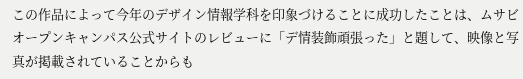この作品によって今年のデザイン情報学科を印象づけることに成功したことは、ムサビオープンキャンパス公式サイトのレビューに「デ情装飾頑張った」と題して、映像と写真が掲載されていることからも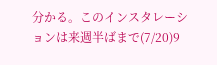分かる。このインスタレーションは来週半ばまで(7/20)9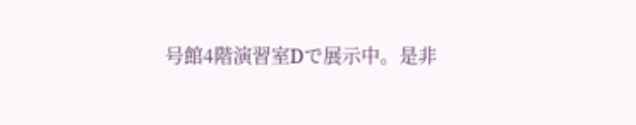号館4階演習室Dで展示中。是非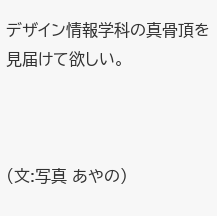デザイン情報学科の真骨頂を見届けて欲しい。



(文:写真 あやの)